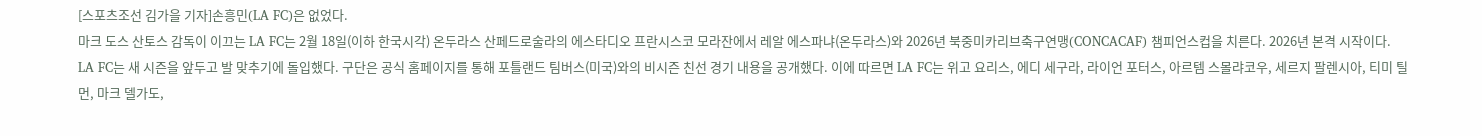[스포츠조선 김가을 기자]손흥민(LA FC)은 없었다.
마크 도스 산토스 감독이 이끄는 LA FC는 2월 18일(이하 한국시각) 온두라스 산페드로술라의 에스타디오 프란시스코 모라잔에서 레알 에스파냐(온두라스)와 2026년 북중미카리브축구연맹(CONCACAF) 챔피언스컵을 치른다. 2026년 본격 시작이다.
LA FC는 새 시즌을 앞두고 발 맞추기에 돌입했다. 구단은 공식 홈페이지를 통해 포틀랜드 팀버스(미국)와의 비시즌 친선 경기 내용을 공개했다. 이에 따르면 LA FC는 위고 요리스, 에디 세구라, 라이언 포터스, 아르템 스몰랴코우, 세르지 팔렌시아, 티미 틸먼, 마크 델가도,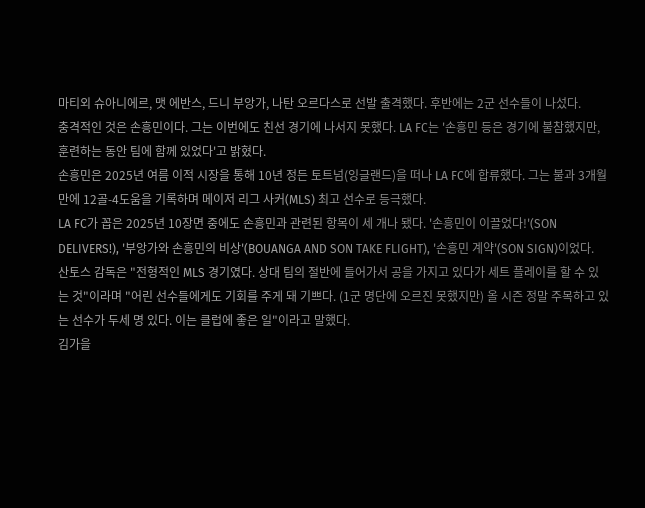마티외 슈아니에르, 맷 에반스, 드니 부앙가, 나탄 오르다스로 선발 출격했다. 후반에는 2군 선수들이 나섰다.
충격적인 것은 손흥민이다. 그는 이번에도 친선 경기에 나서지 못했다. LA FC는 '손흥민 등은 경기에 불참했지만, 훈련하는 동안 팀에 함께 있었다'고 밝혔다.
손흥민은 2025년 여름 이적 시장을 통해 10년 정든 토트넘(잉글랜드)을 떠나 LA FC에 합류했다. 그는 불과 3개월 만에 12골-4도움을 기록하며 메이저 리그 사커(MLS) 최고 선수로 등극했다.
LA FC가 꼽은 2025년 10장면 중에도 손흥민과 관련된 항목이 세 개나 됐다. '손흥민이 이끌었다!'(SON DELIVERS!), '부앙가와 손흥민의 비상'(BOUANGA AND SON TAKE FLIGHT), '손흥민 계약'(SON SIGN)이었다.
산토스 감독은 "전형적인 MLS 경기였다. 상대 팀의 절반에 들어가서 공을 가지고 있다가 세트 플레이를 할 수 있는 것"이라며 "어린 선수들에게도 기회를 주게 돼 기쁘다. (1군 명단에 오르진 못했지만) 올 시즌 정말 주목하고 있는 선수가 두세 명 있다. 이는 클럽에 좋은 일"이라고 말했다.
김가을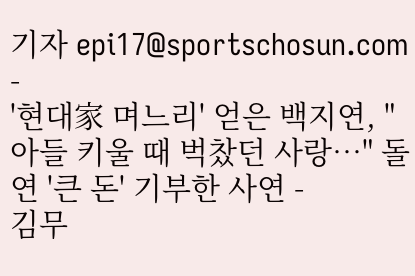기자 epi17@sportschosun.com
-
'현대家 며느리' 얻은 백지연, "아들 키울 때 벅찼던 사랑…" 돌연 '큰 돈' 기부한 사연 -
김무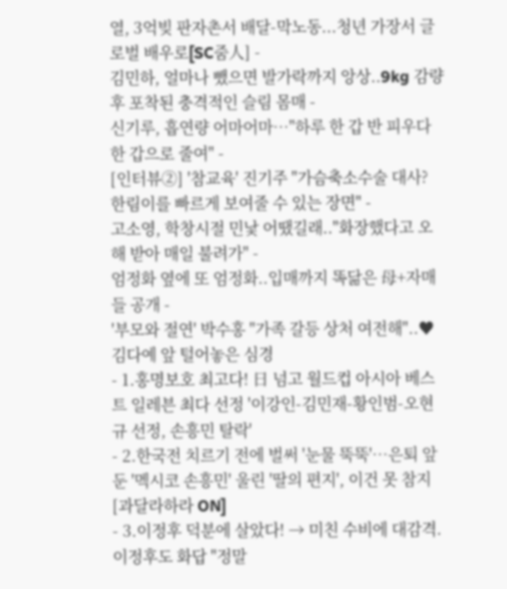열, 3억빚 판자촌서 배달-막노동...청년 가장서 글로벌 배우로[SC줌人] -
김민하, 얼마나 뺐으면 발가락까지 앙상..9kg 감량 후 포착된 충격적인 슬림 몸매 -
신기루, 흡연량 어마어마…"하루 한 갑 반 피우다 한 갑으로 줄여" -
[인터뷰②] '참교육' 진기주 "가슴축소수술 대사? 한림이를 빠르게 보여줄 수 있는 장면" -
고소영, 학창시절 민낯 어땠길래.."화장했다고 오해 받아 매일 불려가" -
엄정화 옆에 또 엄정화..입매까지 똑닮은 母+자매들 공개 -
'부모와 절연' 박수홍 "가족 갈등 상처 여전해"..♥김다예 앞 털어놓은 심경
- 1.홍명보호 최고다! 日 넘고 월드컵 아시아 베스트 일레븐 최다 선정 '이강인-김민재-황인범-오현규 선정, 손흥민 탈락'
- 2.한국전 치르기 전에 벌써 '눈물 뚝뚝'…은퇴 앞둔 '멕시코 손흥민' 울린 '딸의 편지', 이건 못 참지[과달라하라 ON]
- 3.이정후 덕분에 살았다! → 미친 수비에 대감격. 이정후도 화답 "정말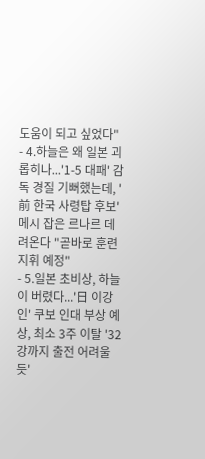도움이 되고 싶었다"
- 4.하늘은 왜 일본 괴롭히나...'1-5 대패' 감독 경질 기뻐했는데, '前 한국 사령탑 후보' 메시 잡은 르나르 데려온다 "곧바로 훈련 지휘 예정"
- 5.일본 초비상, 하늘이 버렸다...'日 이강인' 쿠보 인대 부상 예상, 최소 3주 이탈 '32강까지 출전 어려울 듯'